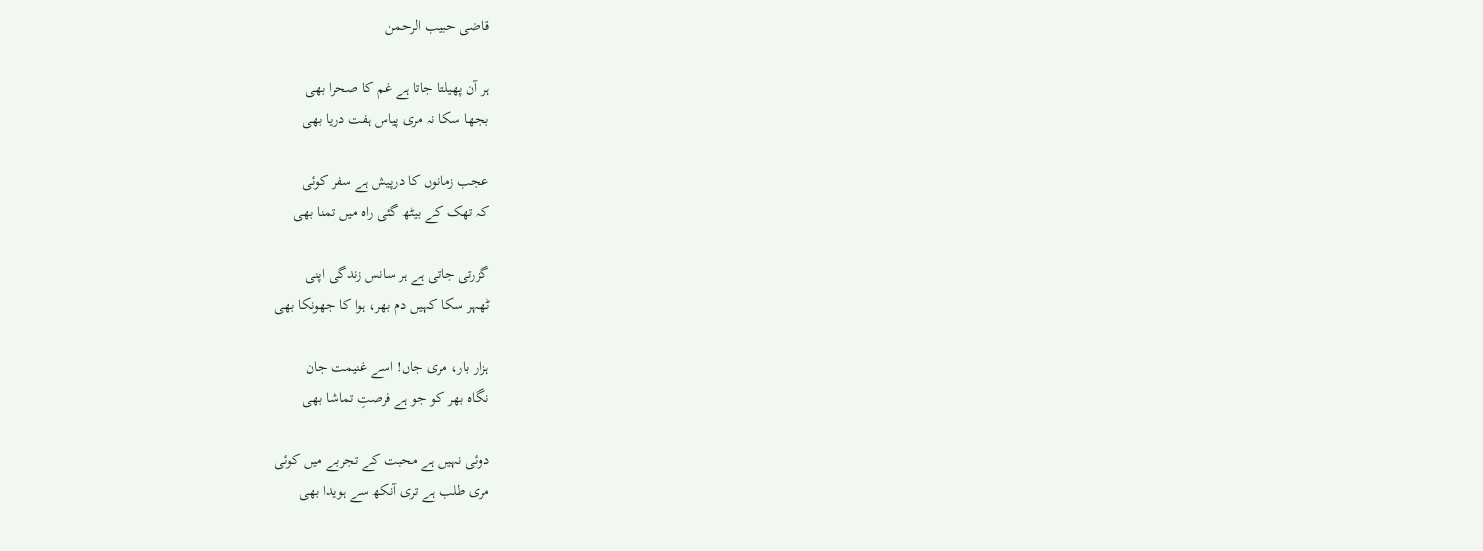قاضی حبیب الرحمن

ہر آن پھیلتا جاتا ہے غم کا صحرا بھی
بجھا سکا نہ مری پیاس ہفت دریا بھی

عجب زمانوں کا درپیش ہے سفر کوئی
کہ تھک کے بیٹھ گئی راہ میں تمنا بھی

گزرتی جاتی ہے ہر سانس زندگی اپنی
ٹھہر سکا کہیں دم بھر، ہوا کا جھونکا بھی

ہزار بار، مری جاں! اسے غنیمت جان
نگاہ بھر کو جو ہے فرصتِ تماشا بھی

دوئی نہیں ہے محبت کے تجربے میں کوئی
مری طلب ہے تری آنکھ سے ہویدا بھی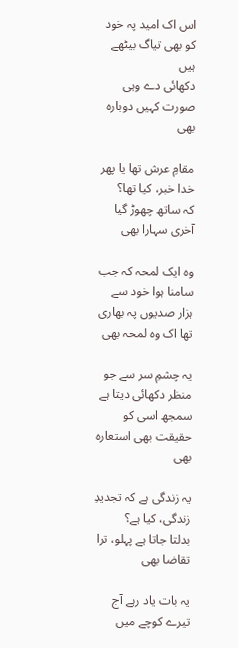اس اک امید پہ خود کو بھی تیاگ بیٹھے ہیں
دکھائی دے وہی صورت کہیں دوبارہ بھی

مقامِ عرش تھا یا پھر خدا خبر، کیا تھا؟
کہ ساتھ چھوڑ گیا آخری سہارا بھی

وہ ایک لمحہ کہ جب سامنا ہوا خود سے
ہزار صدیوں پہ بھاری تھا اک وہ لمحہ بھی

یہ چشمِ سر سے جو منظر دکھائی دیتا ہے
سمجھ اسی کو حقیقت بھی استعارہ بھی

یہ زندگی ہے کہ تجدیدِ زندگی، کیا ہے؟
بدلتا جاتا ہے پہلو، ترا تقاضا بھی

یہ بات یاد رہے آج تیرے کوچے میں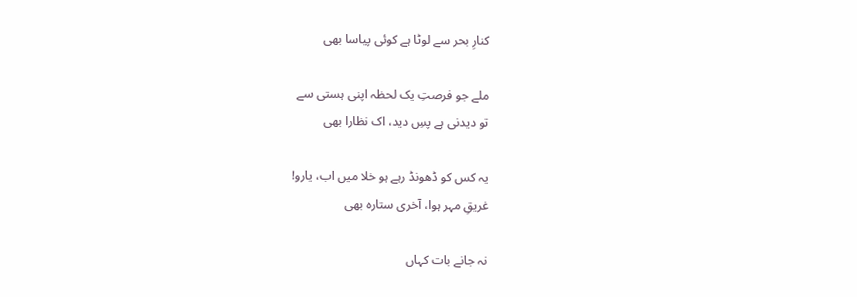کنارِ بحر سے لوٹا ہے کوئی پیاسا بھی

ملے جو فرصتِ یک لحظہ اپنی ہستی سے
تو دیدنی ہے پسِ دید، اک نظارا بھی

یہ کس کو ڈھونڈ رہے ہو خلا میں اب، یارو!
غریقِ مہر ہوا، آخری ستارہ بھی

نہ جانے بات کہاں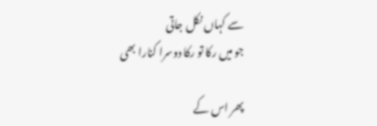سے کہاں نکل جاتی
جو میں رکا تو رکا دوسرا کنارا بھی

پھر اس کے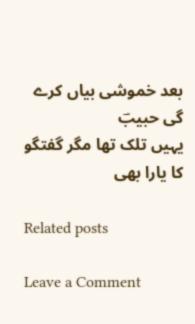بعد خموشی بیاں کرے گی حبیبؔ
یہیں تلک تھا مگر گفتگو کا یارا بھی

Related posts

Leave a Comment